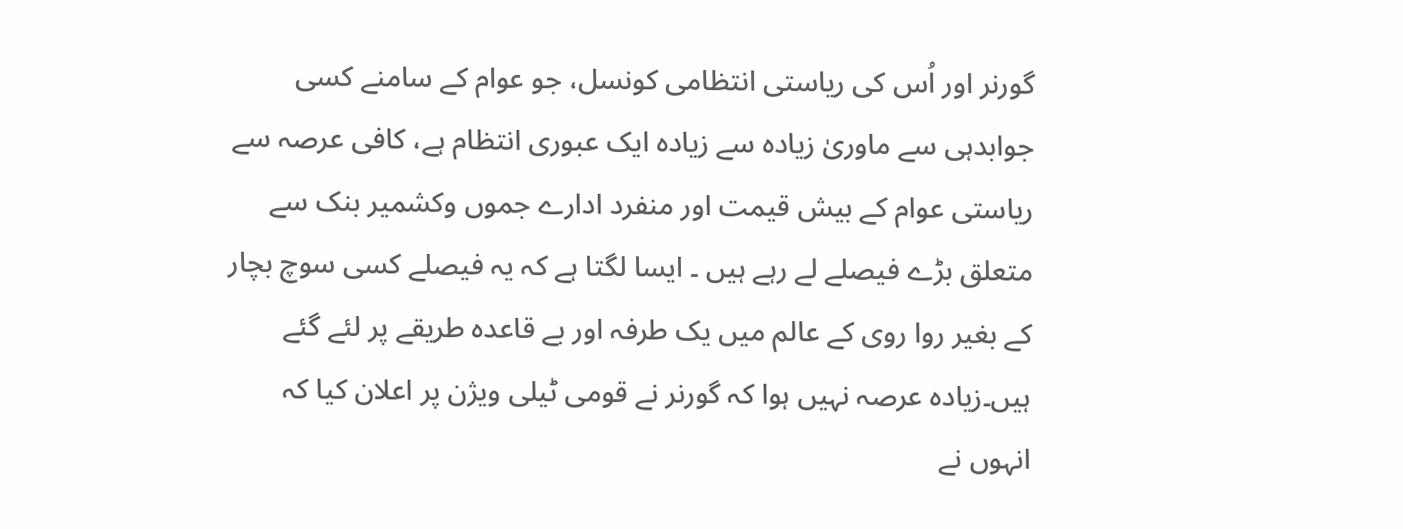گورنر اور اُس کی ریاستی انتظامی کونسل، جو عوام کے سامنے کسی جوابدہی سے ماوریٰ زیادہ سے زیادہ ایک عبوری انتظام ہے، کافی عرصہ سے ریاستی عوام کے بیش قیمت اور منفرد ادارے جموں وکشمیر بنک سے متعلق بڑے فیصلے لے رہے ہیں ۔ ایسا لگتا ہے کہ یہ فیصلے کسی سوچ بچار کے بغیر روا روی کے عالم میں یک طرفہ اور بے قاعدہ طریقے پر لئے گئے ہیں۔زیادہ عرصہ نہیں ہوا کہ گورنر نے قومی ٹیلی ویژن پر اعلان کیا کہ انہوں نے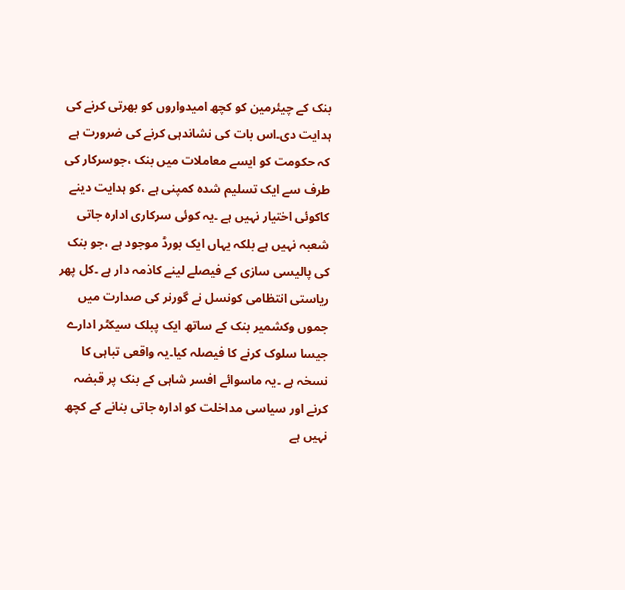بنک کے چیئرمین کو کچھ امیدواروں کو بھرتی کرنے کی ہدایت دی۔اس بات کی نشاندہی کرنے کی ضرورت ہے کہ حکومت کو ایسے معاملات میں بنک ،جوسرکار کی طرف سے ایک تسلیم شدہ کمپنی ہے ،کو ہدایت دینے کاکوئی اختیار نہیں ہے ۔یہ کوئی سرکاری ادارہ جاتی شعبہ نہیں ہے بلکہ یہاں ایک بورڈ موجود ہے ،جو بنک کی پالیسی سازی کے فیصلے لینے کاذمہ دار ہے ۔کل پھر ریاستی انتظامی کونسل نے گورنر کی صدارت میں جموں وکشمیر بنک کے ساتھ ایک پبلک سیکٹر ادارے جیسا سلوک کرنے کا فیصلہ کیا۔یہ واقعی تباہی کا نسخہ ہے ۔یہ ماسوائے افسر شاہی کے بنک پر قبضہ کرنے اور سیاسی مداخلت کو ادارہ جاتی بنانے کے کچھ نہیں ہے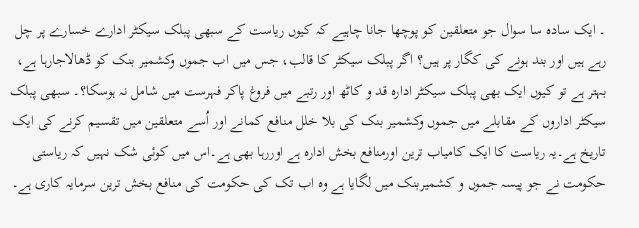۔ ایک سادہ سا سوال جو متعلقین کو پوچھا جانا چاہیے کہ کیوں ریاست کے سبھی پبلک سیکٹر ادارے خسارے پر چل رہے ہیں اور بند ہونے کی کگار پر ہیں؟ اگر پبلک سیکٹر کا قالب، جس میں اب جموں وکشمیر بنک کو ڈھالاجارہا ہے، بہتر ہے تو کیوں ایک بھی پبلک سیکٹر ادارہ قد و کاٹھ اور رتبے میں فروغ پاکر فہرست میں شامل نہ ہوسکا؟۔ سبھی پبلک سیکٹر اداروں کے مقابلے میں جموں وکشمیر بنک کی بلا خلل منافع کمانے اور اُسے متعلقین میں تقسیم کرنے کی ایک تاریخ ہے۔یہ ریاست کا ایک کامیاب ترین اورمنافع بخش ادارہ ہے اوررہا بھی ہے۔اس میں کوئی شک نہیں کہ ریاستی حکومت نے جو پیسہ جموں و کشمیربنک میں لگایا ہے وہ اب تک کی حکومت کی منافع بخش ترین سرمایہ کاری ہے۔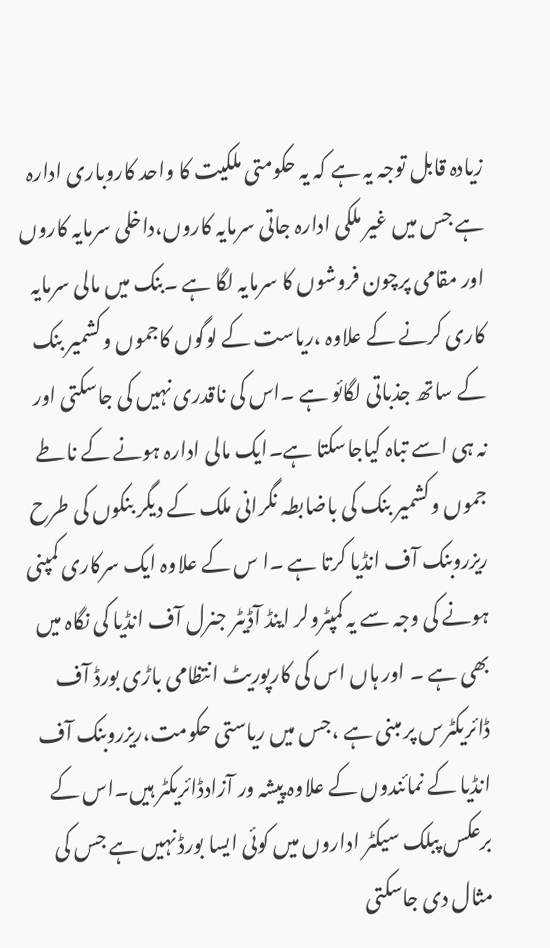زیادہ قابل توجہ یہ ہے کہ یہ حکومتی ملکیت کا واحد کاروباری ادارہ ہے جس میں غیر ملکی ادارہ جاتی سرمایہ کاروں،داخلی سرمایہ کاروں اور مقامی پرچون فروشوں کا سرمایہ لگا ہے ۔بنک میں مالی سرمایہ کاری کرنے کے علاوہ ،ریاست کے لوگوں کاجموں وکشمیر بنک کے ساتھ جذباتی لگائو ہے ۔اس کی ناقدری نہیں کی جاسکتی اور نہ ہی اسے تباہ کیاجاسکتا ہے۔ایک مالی ادارہ ہونے کے ناطے جموں وکشمیر بنک کی باضابطہ نگرانی ملک کے دیگر بنکوں کی طرح ریزروبنک آف انڈیا کرتا ہے ۔ا س کے علاوہ ایک سرکاری کمپنی ہونے کی وجہ سے یہ کمپٹرولر اینڈ آڈیٹر جنرل آف انڈیا کی نگاہ میں بھی ہے ۔ اور ہاں اس کی کارپوریٹ انتظامی باڑی بورڈ آف ڈائریکٹرس پر مبنی ہے ،جس میں ریاستی حکومت،ریزروبنک آف انڈیا کے نمائندوں کے علاوہ پیشہ ور آزادڈائریکٹر ہیں۔اس کے برعکس پبلک سیکٹر اداروں میں کوئی ایسا بورڈ نہیں ہے جس کی مثال دی جاسکتی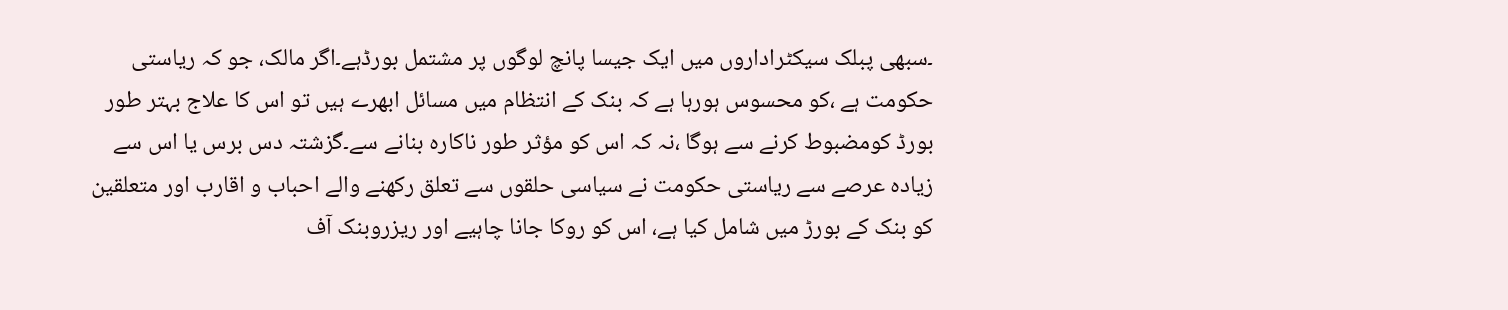۔سبھی پبلک سیکٹراداروں میں ایک جیسا پانچ لوگوں پر مشتمل بورڈہے۔اگر مالک، جو کہ ریاستی حکومت ہے ،کو محسوس ہورہا ہے کہ بنک کے انتظام میں مسائل ابھرے ہیں تو اس کا علاج بہتر طور بورڈ کومضبوط کرنے سے ہوگا ،نہ کہ اس کو مؤثر طور ناکارہ بنانے سے۔گزشتہ دس برس یا اس سے زیادہ عرصے سے ریاستی حکومت نے سیاسی حلقوں سے تعلق رکھنے والے احباب و اقارب اور متعلقین کو بنک کے بورڑ میں شامل کیا ہے، اس کو روکا جانا چاہیے اور ریزروبنک آف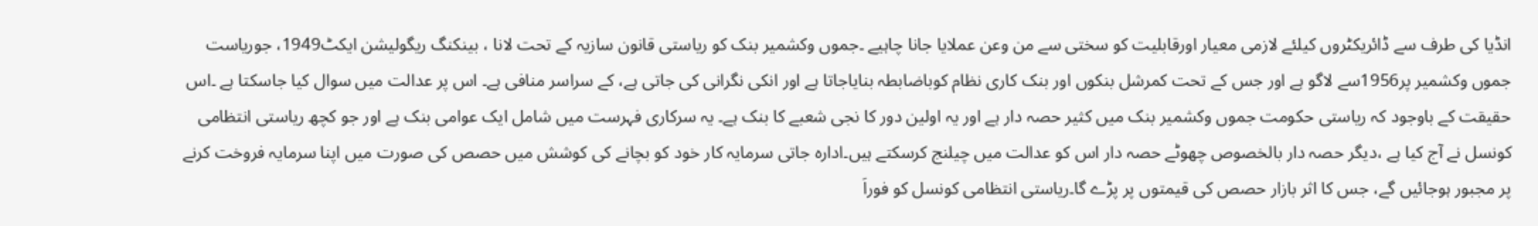انڈیا کی طرف سے ڈائریکٹروں کیلئے لازمی معیار اورقابلیت کو سختی سے من وعن عملایا جانا چاہیے ۔جموں وکشمیر بنک کو ریاستی قانون سازیہ کے تحت لانا ، بینکنگ ریگولیشن ایکٹ1949، جوریاست جموں وکشمیر پر1956سے لاگو ہے اور جس کے تحت کمرشل بنکوں اور بنک کاری نظام کوباضابطہ بنایاجاتا ہے اور انکی نگرانی کی جاتی ہے، کے سراسر منافی ہے۔ اس پر عدالت میں سوال کیا جاسکتا ہے ۔اس حقیقت کے باوجود کہ ریاستی حکومت جموں وکشمیر بنک میں کثیر حصہ دار ہے اور یہ اولین دور کا نجی شعبے کا بنک ہے۔ یہ سرکاری فہرست میں شامل ایک عوامی بنک ہے اور جو کچھ ریاستی انتظامی کونسل نے آج کیا ہے ،دیگر حصہ دار بالخصوص چھوٹے حصہ دار اس کو عدالت میں چیلنج کرسکتے ہیں۔ادارہ جاتی سرمایہ کار خود کو بچانے کی کوشش میں حصص کی صورت میں اپنا سرمایہ فروخت کرنے پر مجبور ہوجائیں گے، جس کا اثر بازار حصص کی قیمتوں پر پڑے گا۔ریاستی انتظامی کونسل کو فوراَ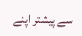سے پیشتر اپنے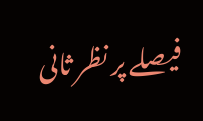فیصلے پر نظر ثانی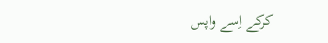کرکے اِسے واپس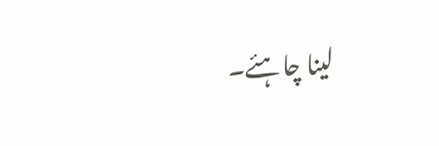لینا چاہئے۔